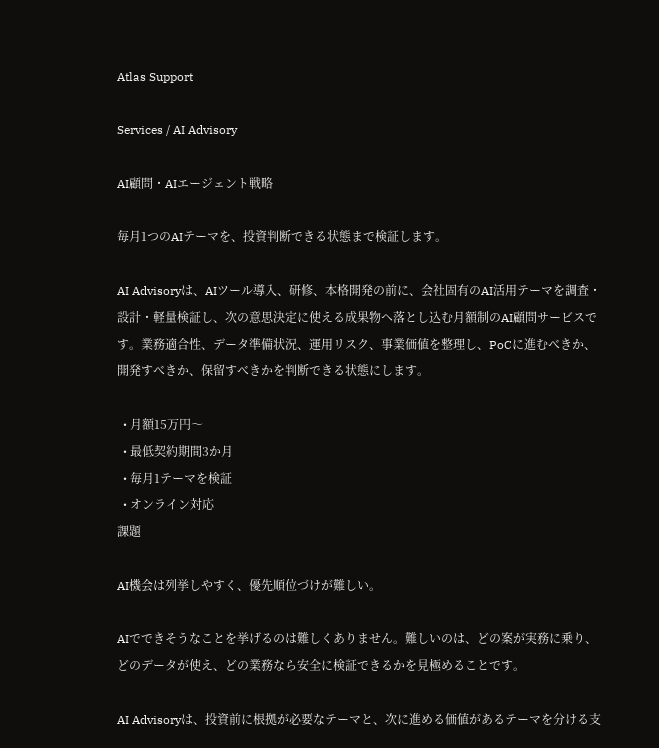Atlas Support

Services / AI Advisory

AI顧問・AIエージェント戦略

毎月1つのAIテーマを、投資判断できる状態まで検証します。

AI Advisoryは、AIツール導入、研修、本格開発の前に、会社固有のAI活用テーマを調査・設計・軽量検証し、次の意思決定に使える成果物へ落とし込む月額制のAI顧問サービスです。業務適合性、データ準備状況、運用リスク、事業価値を整理し、PoCに進むべきか、開発すべきか、保留すべきかを判断できる状態にします。

  • 月額15万円〜
  • 最低契約期間3か月
  • 毎月1テーマを検証
  • オンライン対応
課題

AI機会は列挙しやすく、優先順位づけが難しい。

AIでできそうなことを挙げるのは難しくありません。難しいのは、どの案が実務に乗り、どのデータが使え、どの業務なら安全に検証できるかを見極めることです。

AI Advisoryは、投資前に根拠が必要なテーマと、次に進める価値があるテーマを分ける支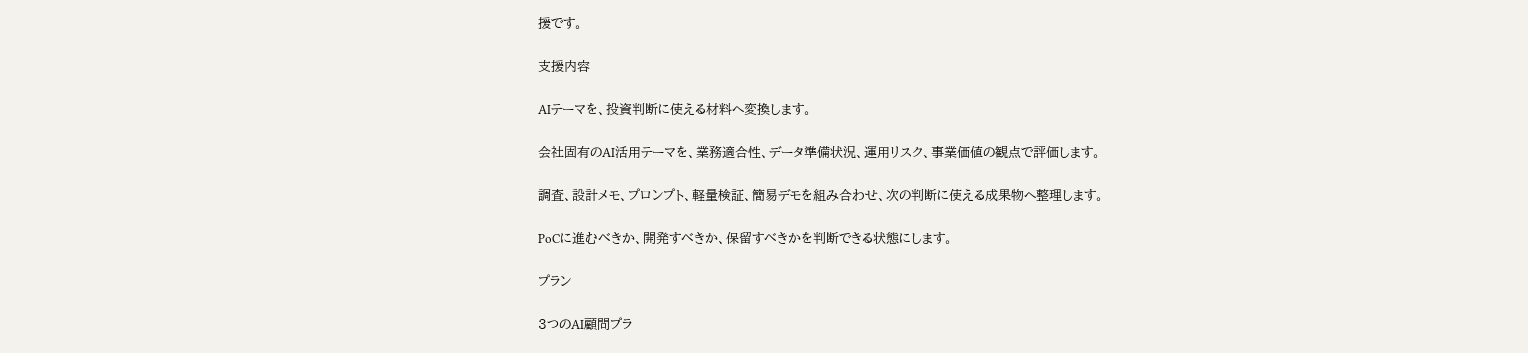援です。

支援内容

AIテーマを、投資判断に使える材料へ変換します。

会社固有のAI活用テーマを、業務適合性、データ準備状況、運用リスク、事業価値の観点で評価します。

調査、設計メモ、プロンプト、軽量検証、簡易デモを組み合わせ、次の判断に使える成果物へ整理します。

PoCに進むべきか、開発すべきか、保留すべきかを判断できる状態にします。

プラン

3つのAI顧問プラ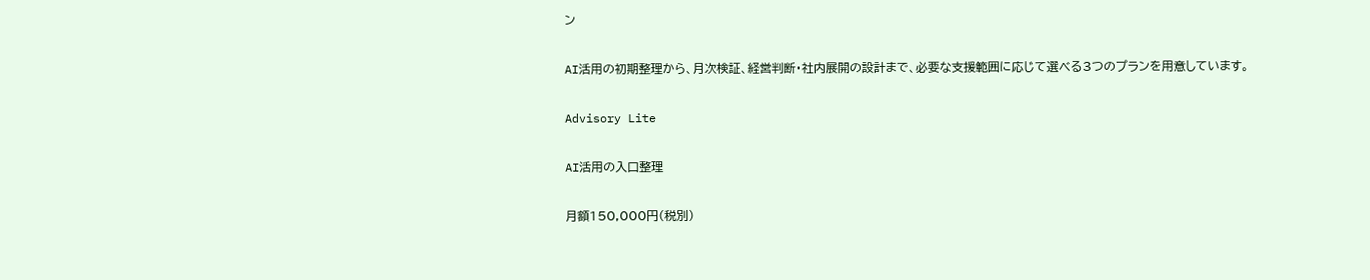ン

AI活用の初期整理から、月次検証、経営判断・社内展開の設計まで、必要な支援範囲に応じて選べる3つのプランを用意しています。

Advisory Lite

AI活用の入口整理

月額150,000円(税別)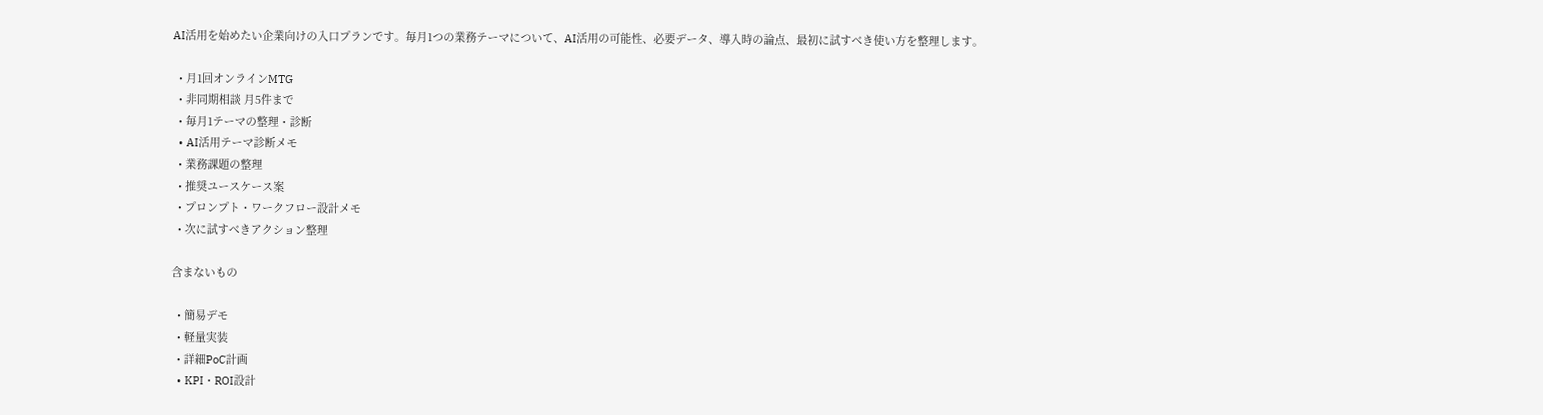AI活用を始めたい企業向けの入口プランです。毎月1つの業務テーマについて、AI活用の可能性、必要データ、導入時の論点、最初に試すべき使い方を整理します。

  • 月1回オンラインMTG
  • 非同期相談 月5件まで
  • 毎月1テーマの整理・診断
  • AI活用テーマ診断メモ
  • 業務課題の整理
  • 推奨ユースケース案
  • プロンプト・ワークフロー設計メモ
  • 次に試すべきアクション整理

含まないもの

  • 簡易デモ
  • 軽量実装
  • 詳細PoC計画
  • KPI・ROI設計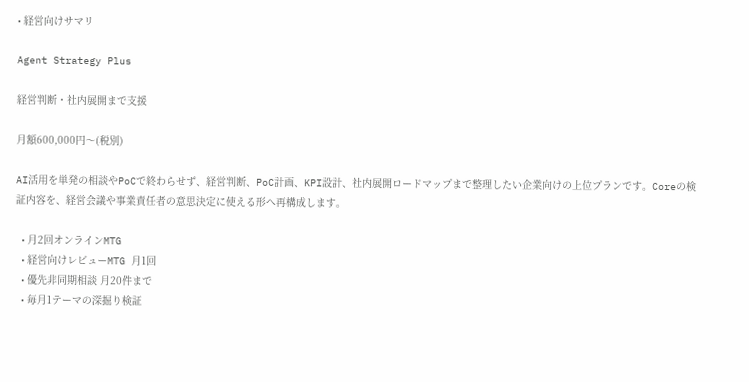• 経営向けサマリ

Agent Strategy Plus

経営判断・社内展開まで支援

月額600,000円〜(税別)

AI活用を単発の相談やPoCで終わらせず、経営判断、PoC計画、KPI設計、社内展開ロードマップまで整理したい企業向けの上位プランです。Coreの検証内容を、経営会議や事業責任者の意思決定に使える形へ再構成します。

  • 月2回オンラインMTG
  • 経営向けレビューMTG 月1回
  • 優先非同期相談 月20件まで
  • 毎月1テーマの深掘り検証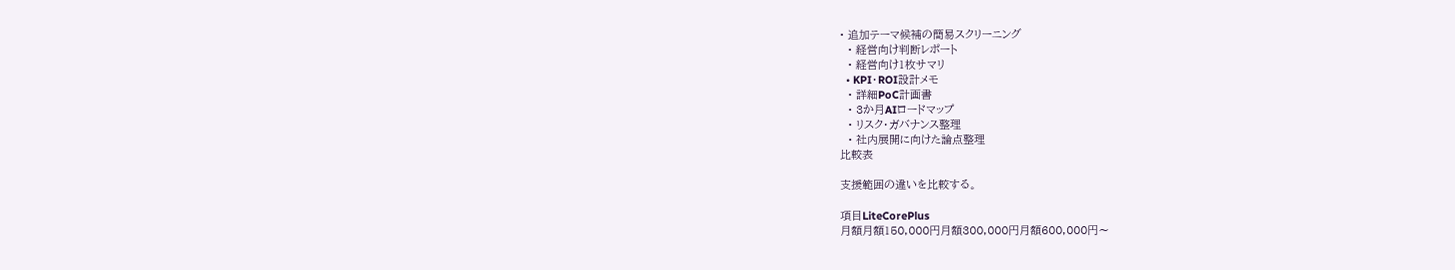• 追加テーマ候補の簡易スクリーニング
  • 経営向け判断レポート
  • 経営向け1枚サマリ
  • KPI・ROI設計メモ
  • 詳細PoC計画書
  • 3か月AIロードマップ
  • リスク・ガバナンス整理
  • 社内展開に向けた論点整理
比較表

支援範囲の違いを比較する。

項目LiteCorePlus
月額月額150,000円月額300,000円月額600,000円〜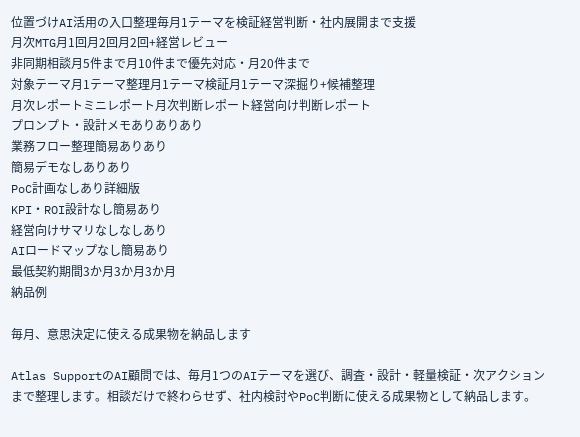位置づけAI活用の入口整理毎月1テーマを検証経営判断・社内展開まで支援
月次MTG月1回月2回月2回+経営レビュー
非同期相談月5件まで月10件まで優先対応・月20件まで
対象テーマ月1テーマ整理月1テーマ検証月1テーマ深掘り+候補整理
月次レポートミニレポート月次判断レポート経営向け判断レポート
プロンプト・設計メモありありあり
業務フロー整理簡易ありあり
簡易デモなしありあり
PoC計画なしあり詳細版
KPI・ROI設計なし簡易あり
経営向けサマリなしなしあり
AIロードマップなし簡易あり
最低契約期間3か月3か月3か月
納品例

毎月、意思決定に使える成果物を納品します

Atlas SupportのAI顧問では、毎月1つのAIテーマを選び、調査・設計・軽量検証・次アクションまで整理します。相談だけで終わらせず、社内検討やPoC判断に使える成果物として納品します。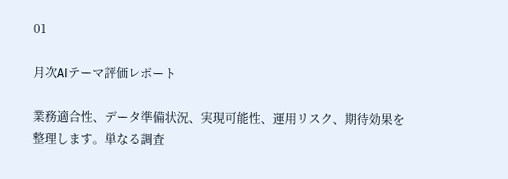01

月次AIテーマ評価レポート

業務適合性、データ準備状況、実現可能性、運用リスク、期待効果を整理します。単なる調査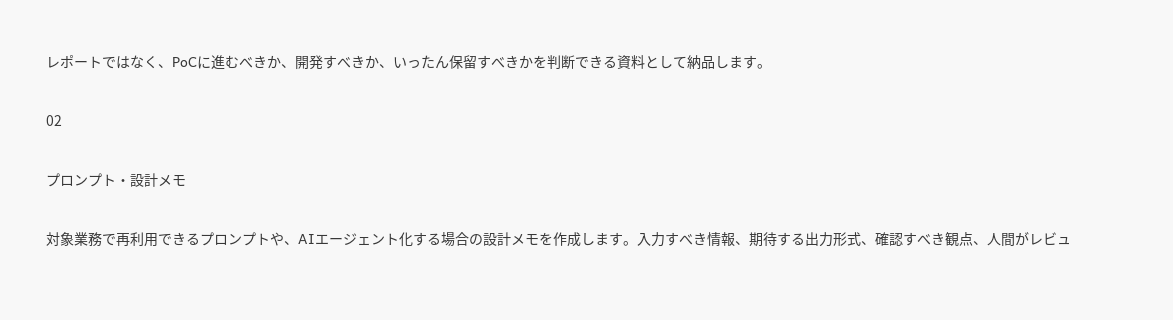レポートではなく、PoCに進むべきか、開発すべきか、いったん保留すべきかを判断できる資料として納品します。

02

プロンプト・設計メモ

対象業務で再利用できるプロンプトや、AIエージェント化する場合の設計メモを作成します。入力すべき情報、期待する出力形式、確認すべき観点、人間がレビュ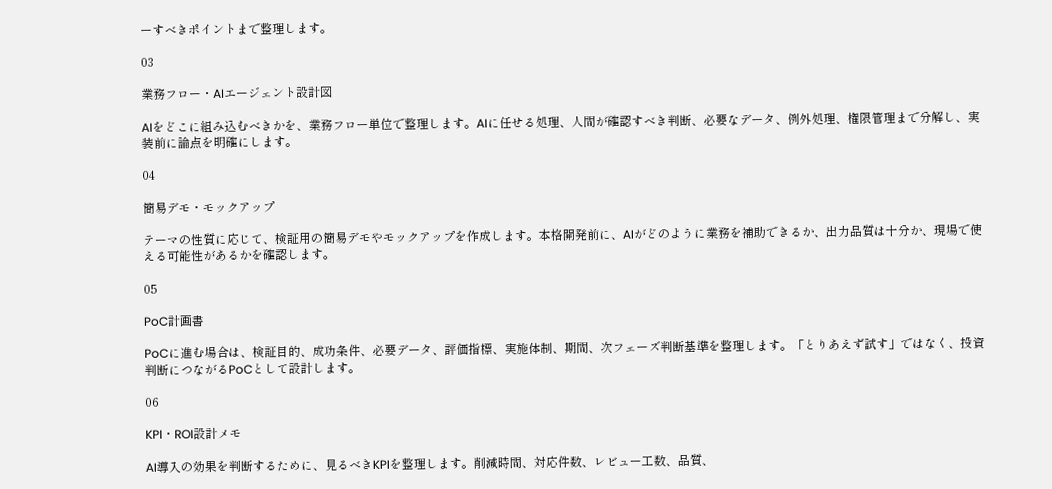ーすべきポイントまで整理します。

03

業務フロー・AIエージェント設計図

AIをどこに組み込むべきかを、業務フロー単位で整理します。AIに任せる処理、人間が確認すべき判断、必要なデータ、例外処理、権限管理まで分解し、実装前に論点を明確にします。

04

簡易デモ・モックアップ

テーマの性質に応じて、検証用の簡易デモやモックアップを作成します。本格開発前に、AIがどのように業務を補助できるか、出力品質は十分か、現場で使える可能性があるかを確認します。

05

PoC計画書

PoCに進む場合は、検証目的、成功条件、必要データ、評価指標、実施体制、期間、次フェーズ判断基準を整理します。「とりあえず試す」ではなく、投資判断につながるPoCとして設計します。

06

KPI・ROI設計メモ

AI導入の効果を判断するために、見るべきKPIを整理します。削減時間、対応件数、レビュー工数、品質、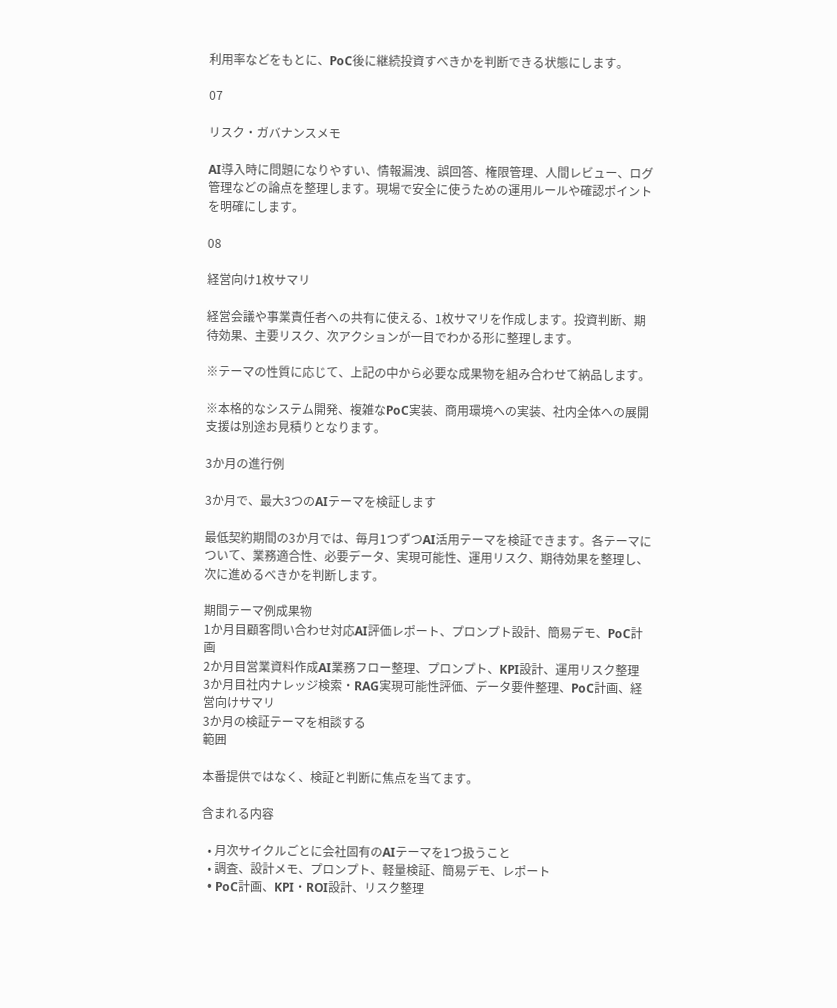利用率などをもとに、PoC後に継続投資すべきかを判断できる状態にします。

07

リスク・ガバナンスメモ

AI導入時に問題になりやすい、情報漏洩、誤回答、権限管理、人間レビュー、ログ管理などの論点を整理します。現場で安全に使うための運用ルールや確認ポイントを明確にします。

08

経営向け1枚サマリ

経営会議や事業責任者への共有に使える、1枚サマリを作成します。投資判断、期待効果、主要リスク、次アクションが一目でわかる形に整理します。

※テーマの性質に応じて、上記の中から必要な成果物を組み合わせて納品します。

※本格的なシステム開発、複雑なPoC実装、商用環境への実装、社内全体への展開支援は別途お見積りとなります。

3か月の進行例

3か月で、最大3つのAIテーマを検証します

最低契約期間の3か月では、毎月1つずつAI活用テーマを検証できます。各テーマについて、業務適合性、必要データ、実現可能性、運用リスク、期待効果を整理し、次に進めるべきかを判断します。

期間テーマ例成果物
1か月目顧客問い合わせ対応AI評価レポート、プロンプト設計、簡易デモ、PoC計画
2か月目営業資料作成AI業務フロー整理、プロンプト、KPI設計、運用リスク整理
3か月目社内ナレッジ検索・RAG実現可能性評価、データ要件整理、PoC計画、経営向けサマリ
3か月の検証テーマを相談する
範囲

本番提供ではなく、検証と判断に焦点を当てます。

含まれる内容

  • 月次サイクルごとに会社固有のAIテーマを1つ扱うこと
  • 調査、設計メモ、プロンプト、軽量検証、簡易デモ、レポート
  • PoC計画、KPI・ROI設計、リスク整理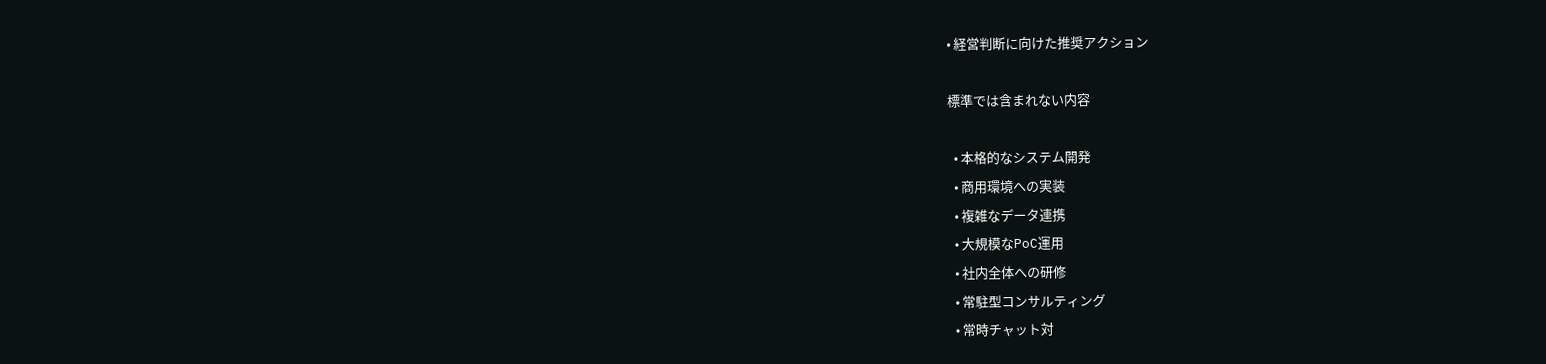• 経営判断に向けた推奨アクション

標準では含まれない内容

  • 本格的なシステム開発
  • 商用環境への実装
  • 複雑なデータ連携
  • 大規模なPoC運用
  • 社内全体への研修
  • 常駐型コンサルティング
  • 常時チャット対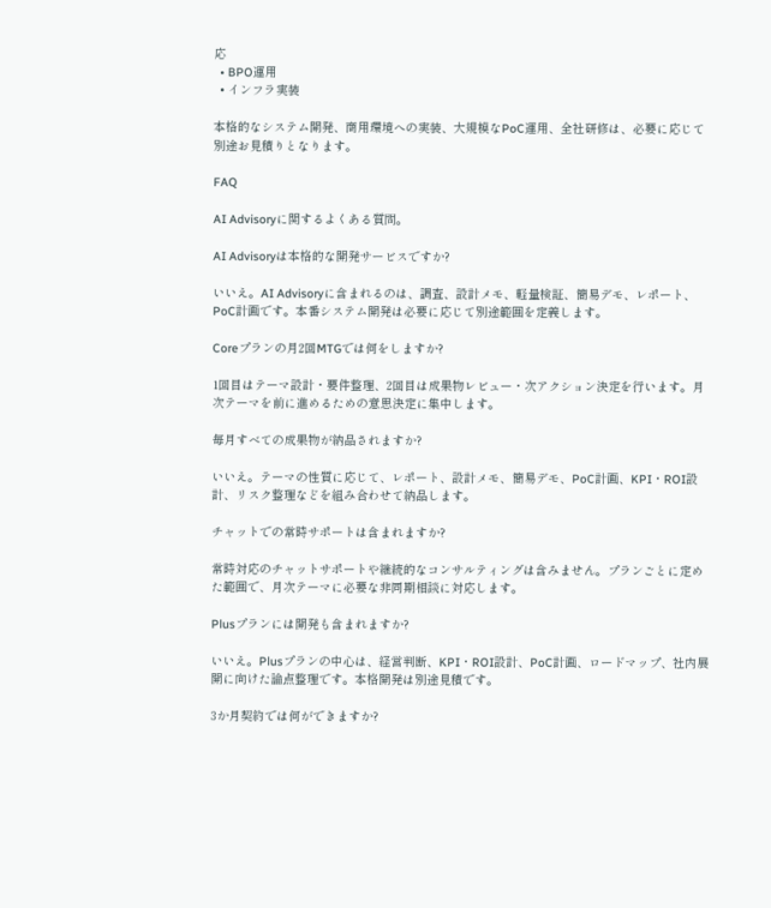応
  • BPO運用
  • インフラ実装

本格的なシステム開発、商用環境への実装、大規模なPoC運用、全社研修は、必要に応じて別途お見積りとなります。

FAQ

AI Advisoryに関するよくある質問。

AI Advisoryは本格的な開発サービスですか?

いいえ。AI Advisoryに含まれるのは、調査、設計メモ、軽量検証、簡易デモ、レポート、PoC計画です。本番システム開発は必要に応じて別途範囲を定義します。

Coreプランの月2回MTGでは何をしますか?

1回目はテーマ設計・要件整理、2回目は成果物レビュー・次アクション決定を行います。月次テーマを前に進めるための意思決定に集中します。

毎月すべての成果物が納品されますか?

いいえ。テーマの性質に応じて、レポート、設計メモ、簡易デモ、PoC計画、KPI・ROI設計、リスク整理などを組み合わせて納品します。

チャットでの常時サポートは含まれますか?

常時対応のチャットサポートや継続的なコンサルティングは含みません。プランごとに定めた範囲で、月次テーマに必要な非同期相談に対応します。

Plusプランには開発も含まれますか?

いいえ。Plusプランの中心は、経営判断、KPI・ROI設計、PoC計画、ロードマップ、社内展開に向けた論点整理です。本格開発は別途見積です。

3か月契約では何ができますか?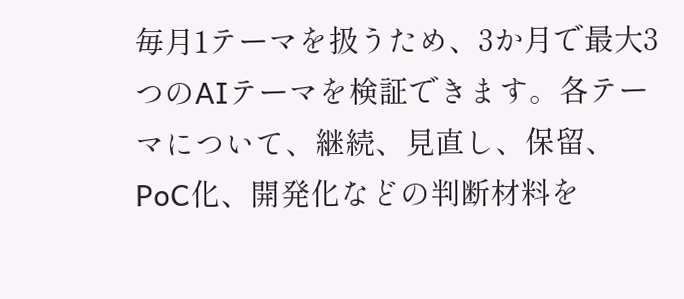毎月1テーマを扱うため、3か月で最大3つのAIテーマを検証できます。各テーマについて、継続、見直し、保留、PoC化、開発化などの判断材料を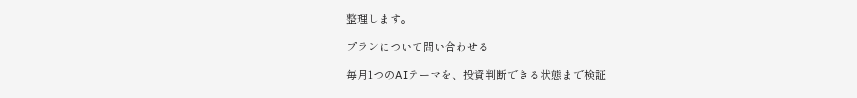整理します。

プランについて問い合わせる

毎月1つのAIテーマを、投資判断できる状態まで検証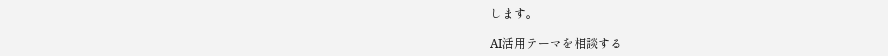します。

AI活用テーマを相談する